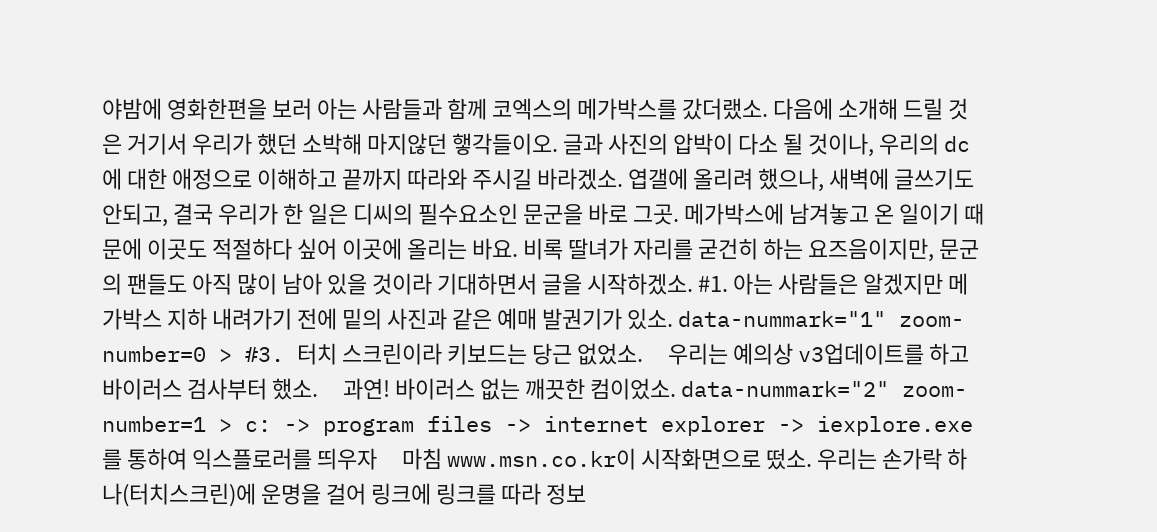야밤에 영화한편을 보러 아는 사람들과 함께 코엑스의 메가박스를 갔더랬소. 다음에 소개해 드릴 것은 거기서 우리가 했던 소박해 마지않던 햏각들이오. 글과 사진의 압박이 다소 될 것이나, 우리의 dc에 대한 애정으로 이해하고 끝까지 따라와 주시길 바라겠소. 엽갤에 올리려 했으나, 새벽에 글쓰기도 안되고, 결국 우리가 한 일은 디씨의 필수요소인 문군을 바로 그곳. 메가박스에 남겨놓고 온 일이기 때문에 이곳도 적절하다 싶어 이곳에 올리는 바요. 비록 딸녀가 자리를 굳건히 하는 요즈음이지만, 문군의 팬들도 아직 많이 남아 있을 것이라 기대하면서 글을 시작하겠소. #1. 아는 사람들은 알겠지만 메가박스 지하 내려가기 전에 밑의 사진과 같은 예매 발권기가 있소. data-nummark="1" zoom-number=0 > #3. 터치 스크린이라 키보드는 당근 없었소.     우리는 예의상 v3업데이트를 하고 바이러스 검사부터 했소.     과연! 바이러스 없는 깨끗한 컴이었소. data-nummark="2" zoom-number=1 > c: -> program files -> internet explorer -> iexplore.exe 를 통하여 익스플로러를 띄우자     마침 www.msn.co.kr이 시작화면으로 떴소. 우리는 손가락 하나(터치스크린)에 운명을 걸어 링크에 링크를 따라 정보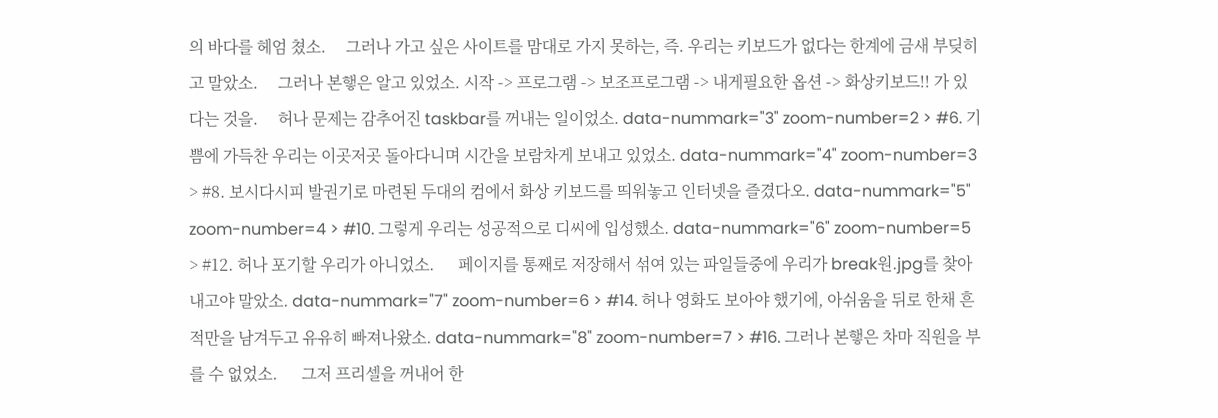의 바다를 헤엄 쳤소.     그러나 가고 싶은 사이트를 맘대로 가지 못하는, 즉. 우리는 키보드가 없다는 한계에 금새 부딪히고 말았소.     그러나 본햏은 알고 있었소. 시작 -> 프로그램 -> 보조프로그램 -> 내게필요한 옵션 -> 화상키보드!! 가 있다는 것을.     허나 문제는 감추어진 taskbar를 꺼내는 일이었소. data-nummark="3" zoom-number=2 > #6. 기쁨에 가득찬 우리는 이곳저곳 돌아다니며 시간을 보람차게 보내고 있었소. data-nummark="4" zoom-number=3 > #8. 보시다시피 발권기로 마련된 두대의 컴에서 화상 키보드를 띄워놓고 인터넷을 즐겼다오. data-nummark="5" zoom-number=4 > #10. 그렇게 우리는 성공적으로 디씨에 입성했소. data-nummark="6" zoom-number=5 > #12. 허나 포기할 우리가 아니었소.      페이지를 통째로 저장해서 섞여 있는 파일들중에 우리가 break원.jpg를 찾아내고야 말았소. data-nummark="7" zoom-number=6 > #14. 허나 영화도 보아야 했기에, 아쉬움을 뒤로 한채 흔적만을 남겨두고 유유히 빠져나왔소. data-nummark="8" zoom-number=7 > #16. 그러나 본햏은 차마 직원을 부를 수 없었소.      그저 프리셀을 꺼내어 한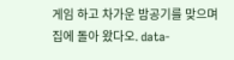게임 하고 차가운 밤공기를 맞으며 집에 돌아 왔다오. data-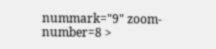nummark="9" zoom-number=8 >